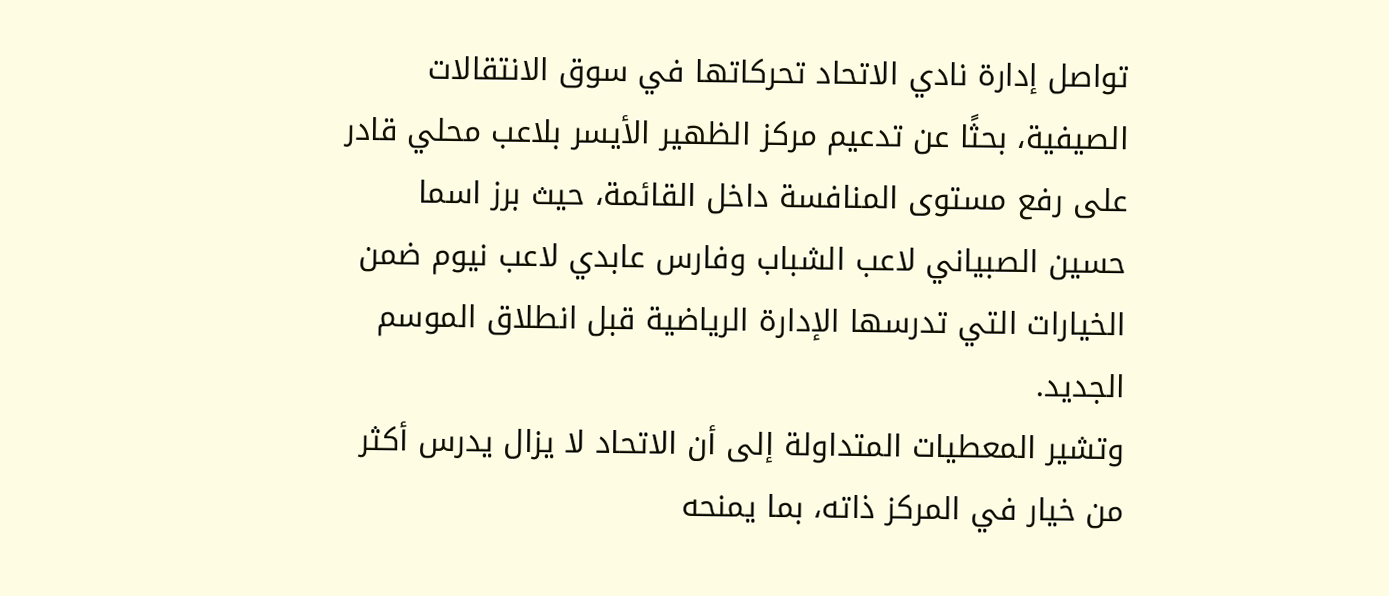تواصل إدارة نادي الاتحاد تحركاتها في سوق الانتقالات الصيفية، بحثًا عن تدعيم مركز الظهير الأيسر بلاعب محلي قادر على رفع مستوى المنافسة داخل القائمة، حيث برز اسما حسين الصبياني لاعب الشباب وفارس عابدي لاعب نيوم ضمن الخيارات التي تدرسها الإدارة الرياضية قبل انطلاق الموسم الجديد.
وتشير المعطيات المتداولة إلى أن الاتحاد لا يزال يدرس أكثر من خيار في المركز ذاته، بما يمنحه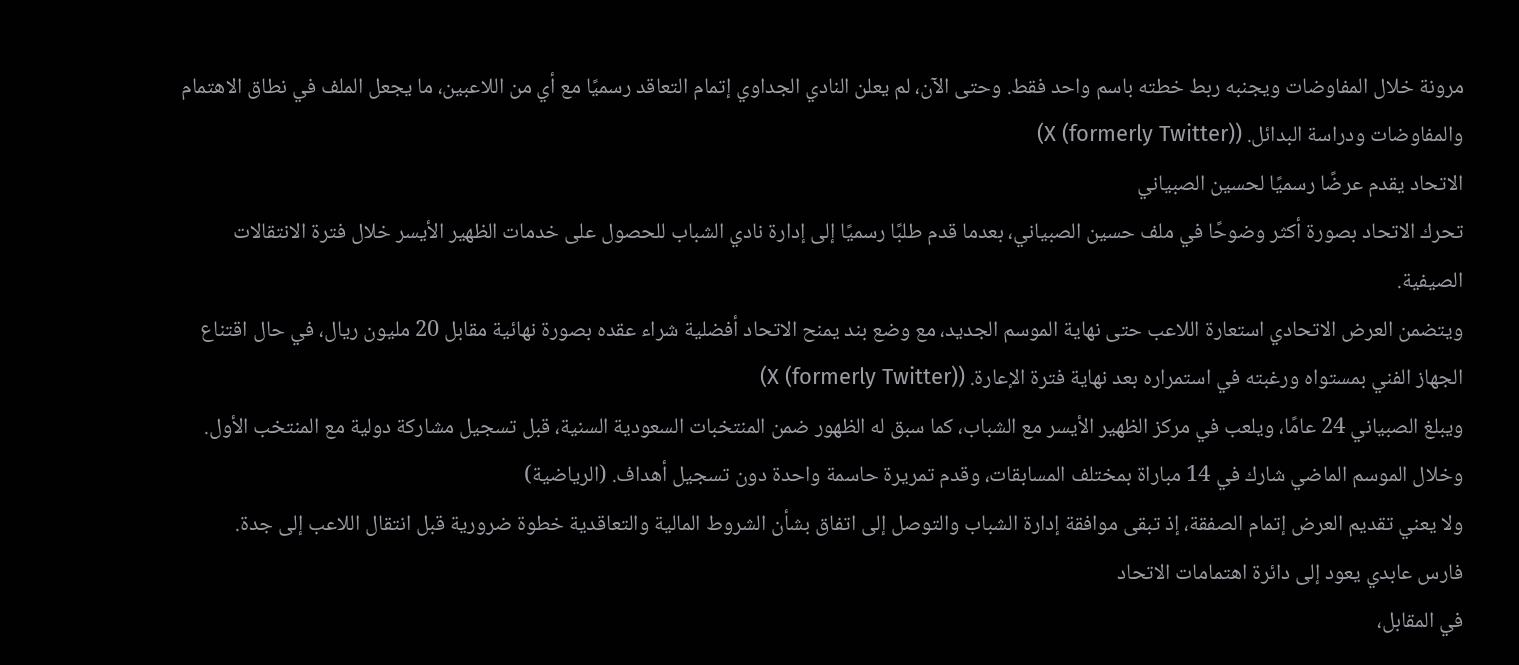مرونة خلال المفاوضات ويجنبه ربط خطته باسم واحد فقط. وحتى الآن، لم يعلن النادي الجداوي إتمام التعاقد رسميًا مع أي من اللاعبين، ما يجعل الملف في نطاق الاهتمام والمفاوضات ودراسة البدائل. (X (formerly Twitter))
الاتحاد يقدم عرضًا رسميًا لحسين الصبياني
تحرك الاتحاد بصورة أكثر وضوحًا في ملف حسين الصبياني، بعدما قدم طلبًا رسميًا إلى إدارة نادي الشباب للحصول على خدمات الظهير الأيسر خلال فترة الانتقالات الصيفية.
ويتضمن العرض الاتحادي استعارة اللاعب حتى نهاية الموسم الجديد، مع وضع بند يمنح الاتحاد أفضلية شراء عقده بصورة نهائية مقابل 20 مليون ريال، في حال اقتناع الجهاز الفني بمستواه ورغبته في استمراره بعد نهاية فترة الإعارة. (X (formerly Twitter))
ويبلغ الصبياني 24 عامًا، ويلعب في مركز الظهير الأيسر مع الشباب، كما سبق له الظهور ضمن المنتخبات السعودية السنية، قبل تسجيل مشاركة دولية مع المنتخب الأول. وخلال الموسم الماضي شارك في 14 مباراة بمختلف المسابقات، وقدم تمريرة حاسمة واحدة دون تسجيل أهداف. (الرياضية)
ولا يعني تقديم العرض إتمام الصفقة، إذ تبقى موافقة إدارة الشباب والتوصل إلى اتفاق بشأن الشروط المالية والتعاقدية خطوة ضرورية قبل انتقال اللاعب إلى جدة.
فارس عابدي يعود إلى دائرة اهتمامات الاتحاد
في المقابل،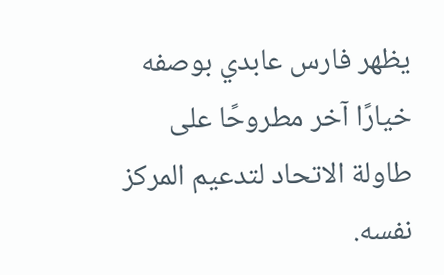يظهر فارس عابدي بوصفه خيارًا آخر مطروحًا على طاولة الاتحاد لتدعيم المركز نفسه.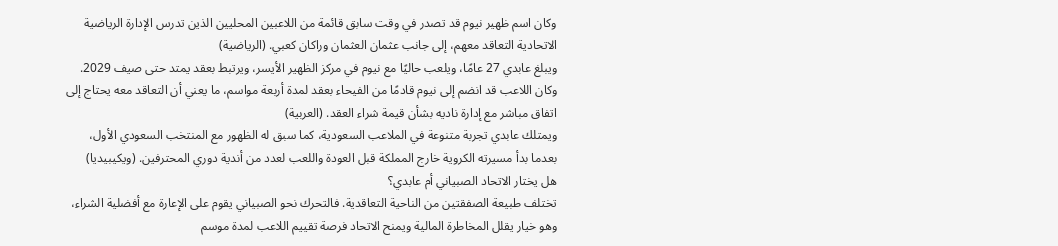وكان اسم ظهير نيوم قد تصدر في وقت سابق قائمة من اللاعبين المحليين الذين تدرس الإدارة الرياضية الاتحادية التعاقد معهم، إلى جانب عثمان العثمان وراكان كعبي. (الرياضية)
ويبلغ عابدي 27 عامًا، ويلعب حاليًا مع نيوم في مركز الظهير الأيسر، ويرتبط بعقد يمتد حتى صيف 2029. وكان اللاعب قد انضم إلى نيوم قادمًا من الفيحاء بعقد لمدة أربعة مواسم، ما يعني أن التعاقد معه يحتاج إلى اتفاق مباشر مع إدارة ناديه بشأن قيمة شراء العقد. (العربية)
ويمتلك عابدي تجربة متنوعة في الملاعب السعودية، كما سبق له الظهور مع المنتخب السعودي الأول، بعدما بدأ مسيرته الكروية خارج المملكة قبل العودة واللعب لعدد من أندية دوري المحترفين. (ويكيبيديا)
هل يختار الاتحاد الصبياني أم عابدي؟
تختلف طبيعة الصفقتين من الناحية التعاقدية. فالتحرك نحو الصبياني يقوم على الإعارة مع أفضلية الشراء، وهو خيار يقلل المخاطرة المالية ويمنح الاتحاد فرصة تقييم اللاعب لمدة موسم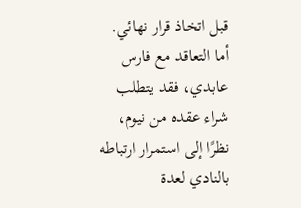قبل اتخاذ قرار نهائي.
أما التعاقد مع فارس عابدي، فقد يتطلب شراء عقده من نيوم، نظرًا إلى استمرار ارتباطه بالنادي لعدة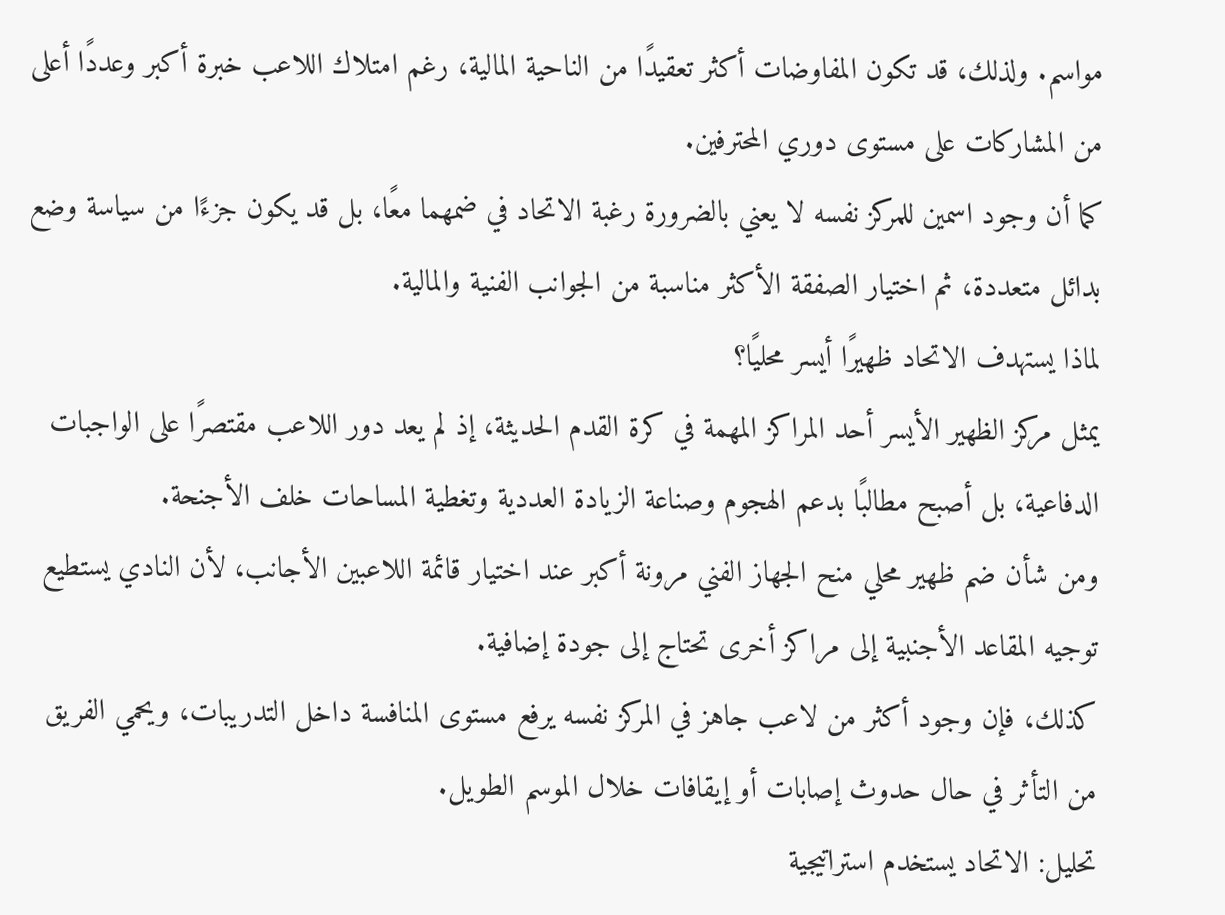مواسم. ولذلك، قد تكون المفاوضات أكثر تعقيدًا من الناحية المالية، رغم امتلاك اللاعب خبرة أكبر وعددًا أعلى من المشاركات على مستوى دوري المحترفين.
كما أن وجود اسمين للمركز نفسه لا يعني بالضرورة رغبة الاتحاد في ضمهما معًا، بل قد يكون جزءًا من سياسة وضع بدائل متعددة، ثم اختيار الصفقة الأكثر مناسبة من الجوانب الفنية والمالية.
لماذا يستهدف الاتحاد ظهيرًا أيسر محليًا؟
يمثل مركز الظهير الأيسر أحد المراكز المهمة في كرة القدم الحديثة، إذ لم يعد دور اللاعب مقتصرًا على الواجبات الدفاعية، بل أصبح مطالبًا بدعم الهجوم وصناعة الزيادة العددية وتغطية المساحات خلف الأجنحة.
ومن شأن ضم ظهير محلي منح الجهاز الفني مرونة أكبر عند اختيار قائمة اللاعبين الأجانب، لأن النادي يستطيع توجيه المقاعد الأجنبية إلى مراكز أخرى تحتاج إلى جودة إضافية.
كذلك، فإن وجود أكثر من لاعب جاهز في المركز نفسه يرفع مستوى المنافسة داخل التدريبات، ويحمي الفريق من التأثر في حال حدوث إصابات أو إيقافات خلال الموسم الطويل.
تحليل: الاتحاد يستخدم استراتيجية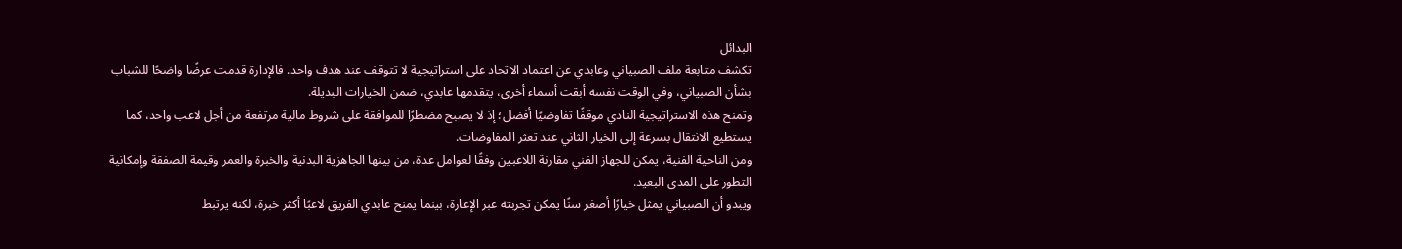البدائل
تكشف متابعة ملف الصبياني وعابدي عن اعتماد الاتحاد على استراتيجية لا تتوقف عند هدف واحد. فالإدارة قدمت عرضًا واضحًا للشباب بشأن الصبياني، وفي الوقت نفسه أبقت أسماء أخرى، يتقدمها عابدي، ضمن الخيارات البديلة.
وتمنح هذه الاستراتيجية النادي موقفًا تفاوضيًا أفضل؛ إذ لا يصبح مضطرًا للموافقة على شروط مالية مرتفعة من أجل لاعب واحد، كما يستطيع الانتقال بسرعة إلى الخيار الثاني عند تعثر المفاوضات.
ومن الناحية الفنية، يمكن للجهاز الفني مقارنة اللاعبين وفقًا لعوامل عدة، من بينها الجاهزية البدنية والخبرة والعمر وقيمة الصفقة وإمكانية التطور على المدى البعيد.
ويبدو أن الصبياني يمثل خيارًا أصغر سنًا يمكن تجربته عبر الإعارة، بينما يمنح عابدي الفريق لاعبًا أكثر خبرة، لكنه يرتبط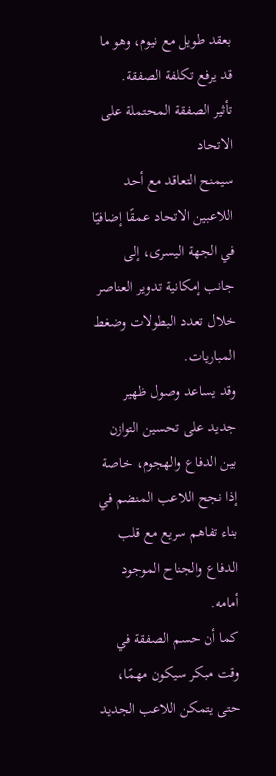بعقد طويل مع نيوم، وهو ما قد يرفع تكلفة الصفقة.
تأثير الصفقة المحتملة على الاتحاد
سيمنح التعاقد مع أحد اللاعبين الاتحاد عمقًا إضافيًا في الجهة اليسرى، إلى جانب إمكانية تدوير العناصر خلال تعدد البطولات وضغط المباريات.
وقد يساعد وصول ظهير جديد على تحسين التوازن بين الدفاع والهجوم، خاصة إذا نجح اللاعب المنضم في بناء تفاهم سريع مع قلب الدفاع والجناح الموجود أمامه.
كما أن حسم الصفقة في وقت مبكر سيكون مهمًا، حتى يتمكن اللاعب الجديد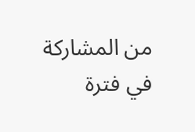من المشاركة في فترة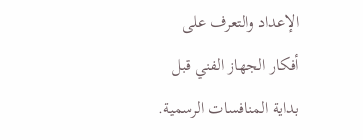الإعداد والتعرف على أفكار الجهاز الفني قبل بداية المنافسات الرسمية.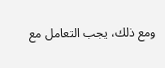ومع ذلك، يجب التعامل مع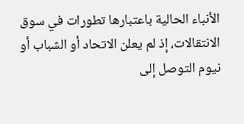الأنباء الحالية باعتبارها تطورات في سوق الانتقالات، إذ لم يعلن الاتحاد أو الشباب أو نيوم التوصل إلى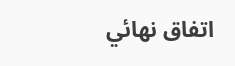اتفاق نهائي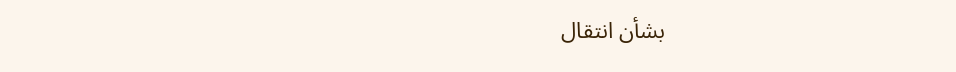بشأن انتقال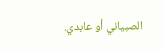الصبياني أو عابدي.